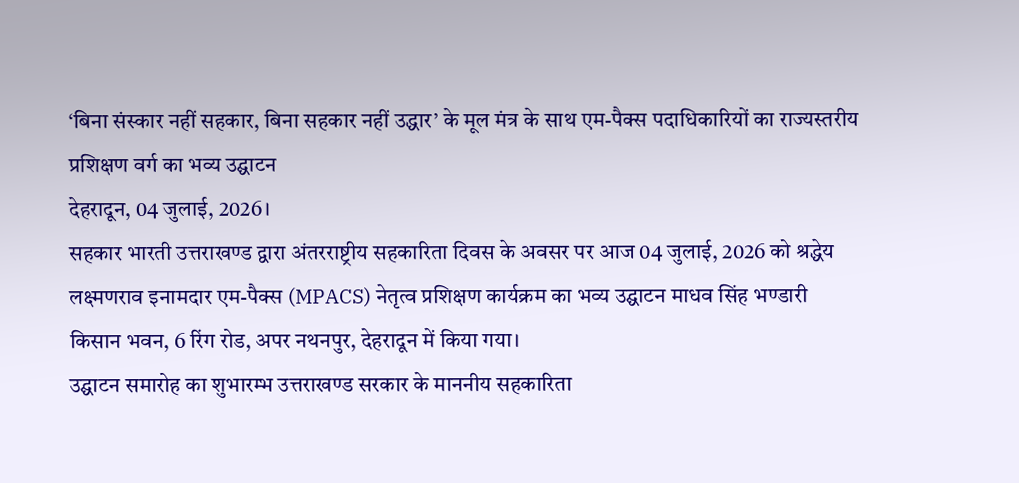‘बिना संस्कार नहीं सहकार, बिना सहकार नहीं उद्धार’ के मूल मंत्र के साथ एम-पैक्स पदाधिकारियों का राज्यस्तरीय प्रशिक्षण वर्ग का भव्य उद्घाटन
देहरादून, 04 जुलाई, 2026।
सहकार भारती उत्तराखण्ड द्वारा अंतरराष्ट्रीय सहकारिता दिवस के अवसर पर आज 04 जुलाई, 2026 को श्रद्धेय लक्ष्मणराव इनामदार एम-पैक्स (MPACS) नेतृत्व प्रशिक्षण कार्यक्रम का भव्य उद्घाटन माधव सिंह भण्डारी किसान भवन, 6 रिंग रोड, अपर नथनपुर, देहरादून में किया गया।
उद्घाटन समारोह का शुभारम्भ उत्तराखण्ड सरकार के माननीय सहकारिता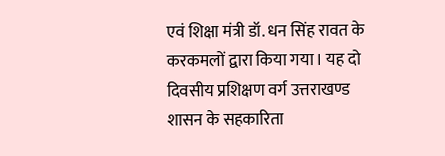एवं शिक्षा मंत्री डॉ. धन सिंह रावत के करकमलों द्वारा किया गया। यह दो दिवसीय प्रशिक्षण वर्ग उत्तराखण्ड शासन के सहकारिता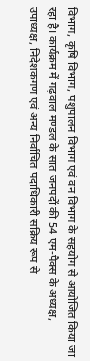विभाग, कृषि विभाग, पशुपालन विभाग एवं वन विभाग के सहयोग से आयोजित किया जा रहा है। कार्यक्रम में गढ़वाल मण्डल के सात जनपदों की 54 एम-पैक्स के अध्यक्ष, उपाध्यक्ष, निदेशकगण एवं अन्य निर्वाचित पदाधिकारी सक्रिय रूप से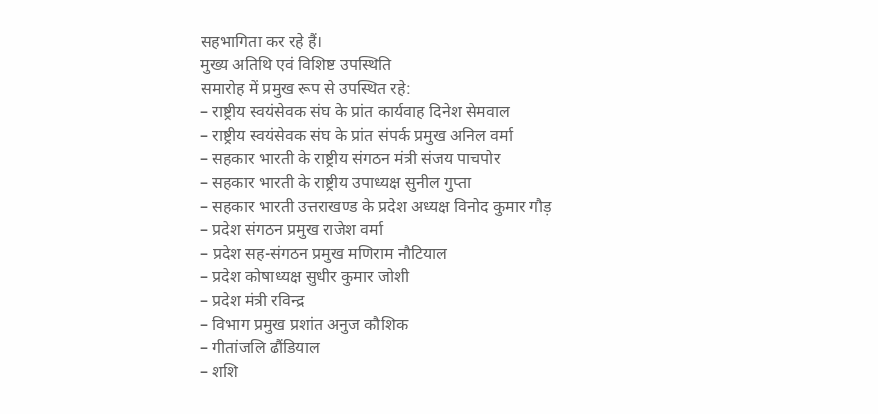सहभागिता कर रहे हैं।
मुख्य अतिथि एवं विशिष्ट उपस्थिति
समारोह में प्रमुख रूप से उपस्थित रहे:
– राष्ट्रीय स्वयंसेवक संघ के प्रांत कार्यवाह दिनेश सेमवाल
– राष्ट्रीय स्वयंसेवक संघ के प्रांत संपर्क प्रमुख अनिल वर्मा
– सहकार भारती के राष्ट्रीय संगठन मंत्री संजय पाचपोर
– सहकार भारती के राष्ट्रीय उपाध्यक्ष सुनील गुप्ता
– सहकार भारती उत्तराखण्ड के प्रदेश अध्यक्ष विनोद कुमार गौड़
– प्रदेश संगठन प्रमुख राजेश वर्मा
– प्रदेश सह-संगठन प्रमुख मणिराम नौटियाल
– प्रदेश कोषाध्यक्ष सुधीर कुमार जोशी
– प्रदेश मंत्री रविन्द्र
– विभाग प्रमुख प्रशांत अनुज कौशिक
– गीतांजलि ढौंडियाल
– शशि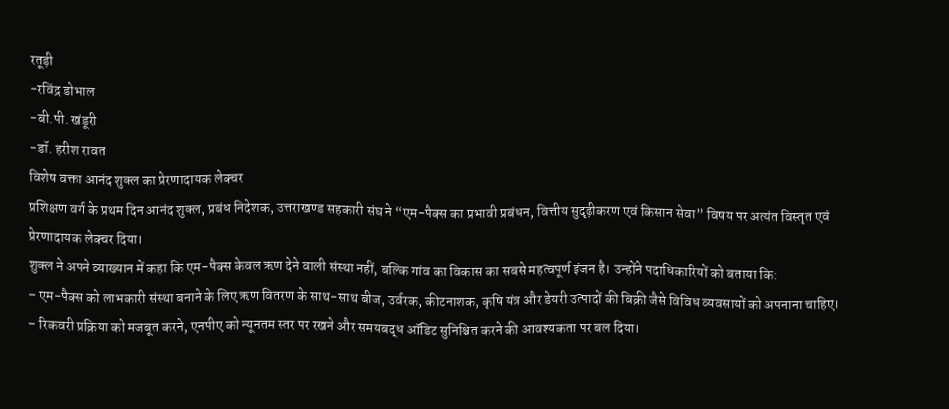रतूड़ी
-रविंद्र डोभाल
-बी.पी. खंडूरी
-डॉ. हरीश रावत
विशेष वक्ता आनंद शुक्ल का प्रेरणादायक लेक्चर
प्रशिक्षण वर्ग के प्रथम दिन आनंद शुक्ल, प्रबंध निदेशक, उत्तराखण्ड सहकारी संघ ने “एम-पैक्स का प्रभावी प्रबंधन, वित्तीय सुदृढ़ीकरण एवं किसान सेवा” विषय पर अत्यंत विस्तृत एवं प्रेरणादायक लेक्चर दिया।
शुक्ल ने अपने व्याख्यान में कहा कि एम-पैक्स केवल ऋण देने वाली संस्था नहीं, बल्कि गांव का विकास का सबसे महत्वपूर्ण इंजन है। उन्होंने पदाधिकारियों को बताया कि:
– एम-पैक्स को लाभकारी संस्था बनाने के लिए ऋण वितरण के साथ-साथ बीज, उर्वरक, कीटनाशक, कृषि यंत्र और डेयरी उत्पादों की बिक्री जैसे विविध व्यवसायों को अपनाना चाहिए।
– रिकवरी प्रक्रिया को मजबूत करने, एनपीए को न्यूनतम स्तर पर रखने और समयबद्ध ऑडिट सुनिश्चित करने की आवश्यकता पर बल दिया।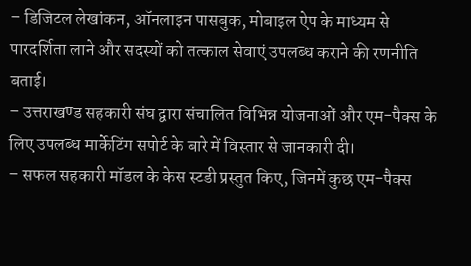– डिजिटल लेखांकन, ऑनलाइन पासबुक, मोबाइल ऐप के माध्यम से पारदर्शिता लाने और सदस्यों को तत्काल सेवाएं उपलब्ध कराने की रणनीति बताई।
– उत्तराखण्ड सहकारी संघ द्वारा संचालित विभिन्न योजनाओं और एम-पैक्स के लिए उपलब्ध मार्केटिंग सपोर्ट के बारे में विस्तार से जानकारी दी।
– सफल सहकारी मॉडल के केस स्टडी प्रस्तुत किए, जिनमें कुछ एम-पैक्स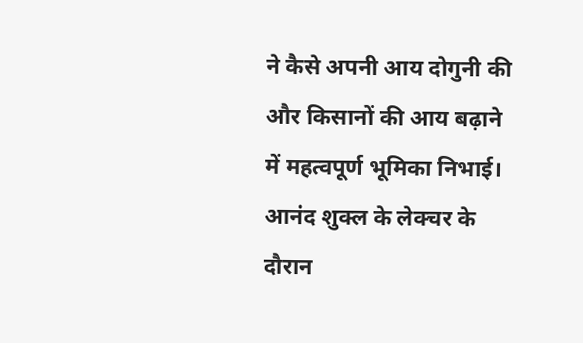ने कैसे अपनी आय दोगुनी की और किसानों की आय बढ़ाने में महत्वपूर्ण भूमिका निभाई।
आनंद शुक्ल के लेक्चर के दौरान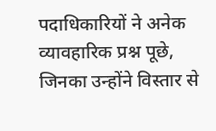पदाधिकारियों ने अनेक व्यावहारिक प्रश्न पूछे, जिनका उन्होंने विस्तार से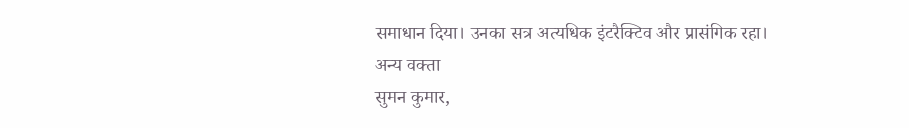समाधान दिया। उनका सत्र अत्यधिक इंटरैक्टिव और प्रासंगिक रहा।
अन्य वक्ता
सुमन कुमार,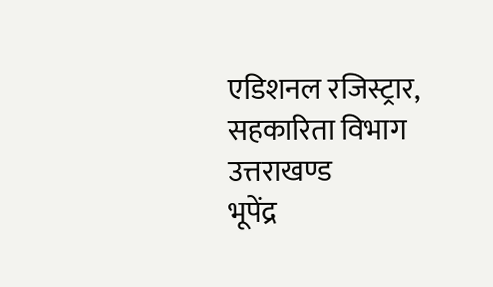एडिशनल रजिस्ट्रार, सहकारिता विभाग उत्तराखण्ड
भूपेंद्र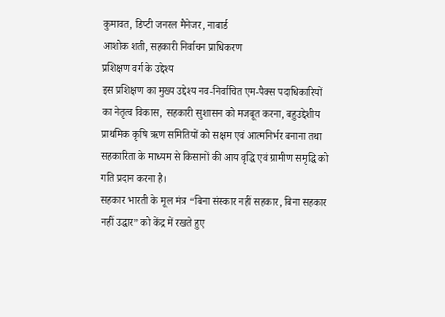कुमावत, डिप्टी जनरल मैनेजर, नाबार्ड
आशोक शती, सहकारी निर्वाचन प्राधिकरण
प्रशिक्षण वर्ग के उद्देश्य
इस प्रशिक्षण का मुख्य उद्देश्य नव-निर्वाचित एम-पैक्स पदाधिकारियों का नेतृत्व विकास, सहकारी सुशासन को मजबूत करना, बहुउद्देशीय प्राथमिक कृषि ऋण समितियों को सक्षम एवं आत्मनिर्भर बनाना तथा सहकारिता के माध्यम से किसानों की आय वृद्धि एवं ग्रामीण समृद्धि को गति प्रदान करना है।
सहकार भारती के मूल मंत्र “बिना संस्कार नहीं सहकार, बिना सहकार नहीं उद्धार” को केंद्र में रखते हुए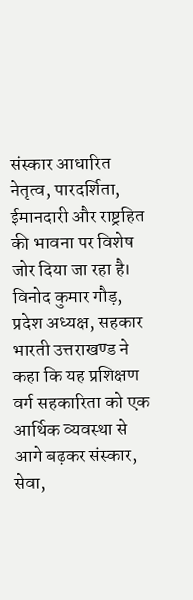संस्कार आधारित नेतृत्व, पारदर्शिता, ईमानदारी और राष्ट्रहित की भावना पर विशेष जोर दिया जा रहा है।
विनोद कुमार गौड़, प्रदेश अध्यक्ष, सहकार भारती उत्तराखण्ड ने कहा कि यह प्रशिक्षण वर्ग सहकारिता को एक आर्थिक व्यवस्था से आगे बढ़कर संस्कार, सेवा,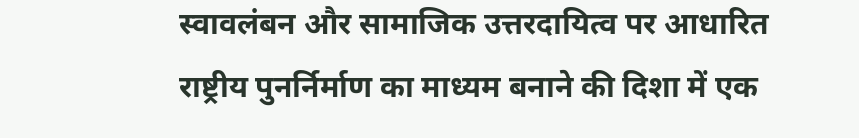स्वावलंबन और सामाजिक उत्तरदायित्व पर आधारित राष्ट्रीय पुनर्निर्माण का माध्यम बनाने की दिशा में एक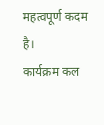महत्वपूर्ण कदम है।
कार्यक्रम कल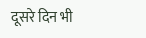दूसरे दिन भी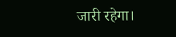जारी रहेगा।